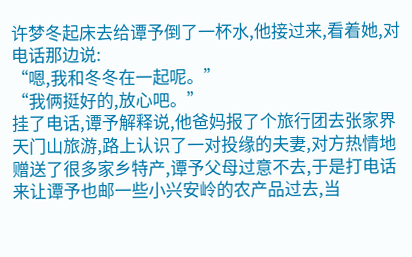许梦冬起床去给谭予倒了一杯水,他接过来,看着她,对电话那边说:
“嗯,我和冬冬在一起呢。”
“我俩挺好的,放心吧。”
挂了电话,谭予解释说,他爸妈报了个旅行团去张家界天门山旅游,路上认识了一对投缘的夫妻,对方热情地赠送了很多家乡特产,谭予父母过意不去,于是打电话来让谭予也邮一些小兴安岭的农产品过去,当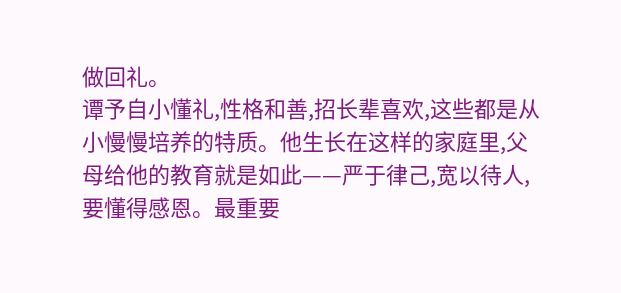做回礼。
谭予自小懂礼,性格和善,招长辈喜欢,这些都是从小慢慢培养的特质。他生长在这样的家庭里,父母给他的教育就是如此——严于律己,宽以待人,要懂得感恩。最重要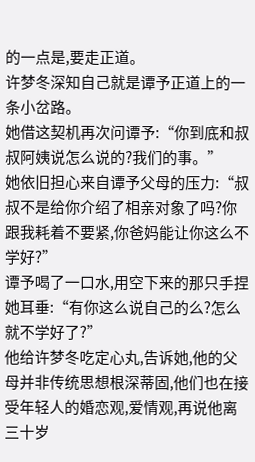的一点是,要走正道。
许梦冬深知自己就是谭予正道上的一条小岔路。
她借这契机再次问谭予:“你到底和叔叔阿姨说怎么说的?我们的事。”
她依旧担心来自谭予父母的压力:“叔叔不是给你介绍了相亲对象了吗?你跟我耗着不要紧,你爸妈能让你这么不学好?”
谭予喝了一口水,用空下来的那只手捏她耳垂:“有你这么说自己的么?怎么就不学好了?”
他给许梦冬吃定心丸,告诉她,他的父母并非传统思想根深蒂固,他们也在接受年轻人的婚恋观,爱情观,再说他离三十岁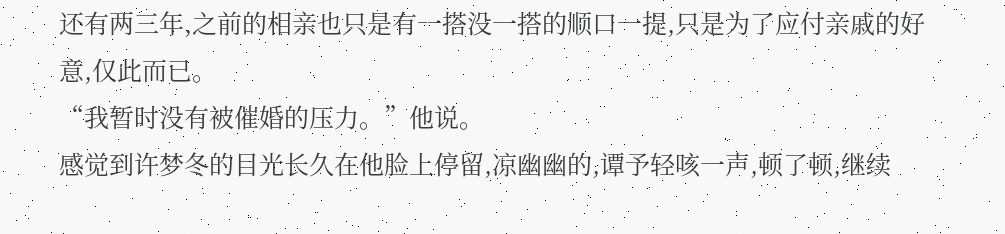还有两三年,之前的相亲也只是有一搭没一搭的顺口一提,只是为了应付亲戚的好意,仅此而已。
“我暂时没有被催婚的压力。”他说。
感觉到许梦冬的目光长久在他脸上停留,凉幽幽的,谭予轻咳一声,顿了顿,继续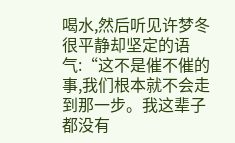喝水,然后听见许梦冬很平静却坚定的语气:“这不是催不催的事,我们根本就不会走到那一步。我这辈子都没有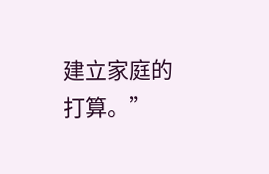建立家庭的打算。”